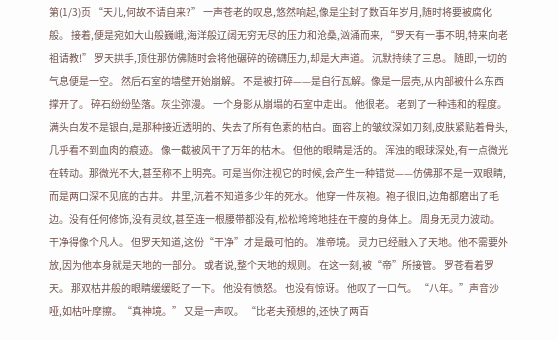第(1/3)页 “天儿,何故不请自来?” 一声苍老的叹息,悠然响起,像是尘封了数百年岁月,随时将要被腐化般。 接着,便是宛如大山般巍峨,海洋般辽阔无穷无尽的压力和沧桑,汹涌而来, “罗天有一事不明,特来向老祖请教!” 罗天拱手,顶住那仿佛随时会将他碾碎的磅礴压力,却是大声道。 沉默持续了三息。 随即,一切的气息便是一空。 然后石室的墙壁开始崩解。 不是被打碎——是自行瓦解。像是一层壳,从内部被什么东西撑开了。 碎石纷纷坠落。灰尘弥漫。 一个身影从崩塌的石室中走出。 他很老。 老到了一种违和的程度。满头白发不是银白,是那种接近透明的、失去了所有色素的枯白。面容上的皱纹深如刀刻,皮肤紧贴着骨头,几乎看不到血肉的痕迹。 像一截被风干了万年的枯木。 但他的眼睛是活的。 浑浊的眼球深处,有一点微光在转动。那微光不大,甚至称不上明亮。可是当你注视它的时候,会产生一种错觉——仿佛那不是一双眼睛,而是两口深不见底的古井。 井里,沉着不知道多少年的死水。 他穿一件灰袍。袍子很旧,边角都磨出了毛边。没有任何修饰,没有灵纹,甚至连一根腰带都没有,松松垮垮地挂在干瘦的身体上。 周身无灵力波动。 干净得像个凡人。 但罗天知道,这份“干净”才是最可怕的。 准帝境。 灵力已经融入了天地。他不需要外放,因为他本身就是天地的一部分。 或者说,整个天地的规则。 在这一刻,被“帝”所接管。 罗苍看着罗天。 那双枯井般的眼睛缓缓眨了一下。 他没有愤怒。 也没有惊讶。 他叹了一口气。 “八年。”声音沙哑,如枯叶摩擦。“真神境。” 又是一声叹。 “比老夫预想的,还快了两百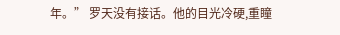年。” 罗天没有接话。他的目光冷硬,重瞳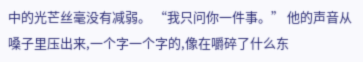中的光芒丝毫没有减弱。 “我只问你一件事。” 他的声音从嗓子里压出来,一个字一个字的,像在嚼碎了什么东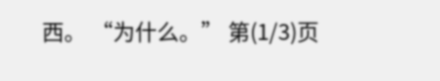西。 “为什么。” 第(1/3)页